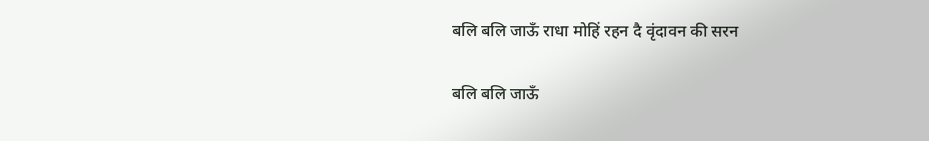बलि बलि जाऊँ राधा मोहिं रहन दै वृंदावन की सरन

बलि बलि जाऊँ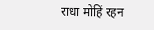राधा मोहिं रहन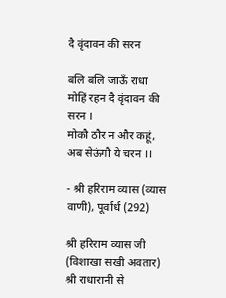दै वृंदावन की सरन

बलि बलि जाऊँ राधा मोहिं रहन दै वृंदावन की सरन ।
मोकौ ठौर न और कहूं, अब सेऊंगौ ये चरन ।।

- श्री हरिराम व्यास (व्यास वाणी), पूर्वार्ध (292)

श्री हरिराम व्यास जी (विशाखा सखी अवतार) श्री राधारानी से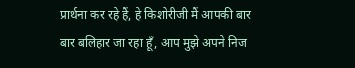प्रार्थना कर रहे हैं, हे किशोरीजी मैं आपकी बार बार बलिहार जा रहा हूँ, आप मुझे अपने निज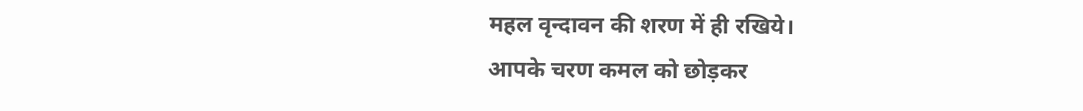महल वृन्दावन की शरण में ही रखिये।
आपके चरण कमल को छोड़कर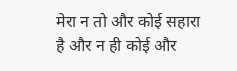मेरा न तो और कोई सहारा है और न ही कोई और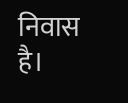निवास है।